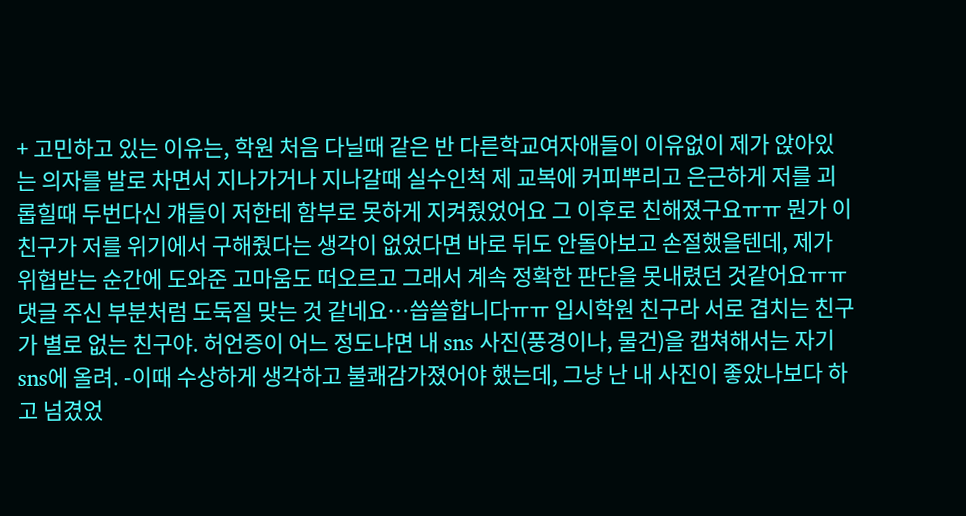+ 고민하고 있는 이유는, 학원 처음 다닐때 같은 반 다른학교여자애들이 이유없이 제가 앉아있는 의자를 발로 차면서 지나가거나 지나갈때 실수인척 제 교복에 커피뿌리고 은근하게 저를 괴롭힐때 두번다신 걔들이 저한테 함부로 못하게 지켜줬었어요 그 이후로 친해졌구요ㅠㅠ 뭔가 이 친구가 저를 위기에서 구해줬다는 생각이 없었다면 바로 뒤도 안돌아보고 손절했을텐데, 제가 위협받는 순간에 도와준 고마움도 떠오르고 그래서 계속 정확한 판단을 못내렸던 것같어요ㅠㅠ 댓글 주신 부분처럼 도둑질 맞는 것 같네요…씁쓸합니다ㅠㅠ 입시학원 친구라 서로 겹치는 친구가 별로 없는 친구야. 허언증이 어느 정도냐면 내 sns 사진(풍경이나, 물건)을 캡쳐해서는 자기 sns에 올려. -이때 수상하게 생각하고 불쾌감가졌어야 했는데, 그냥 난 내 사진이 좋았나보다 하고 넘겼었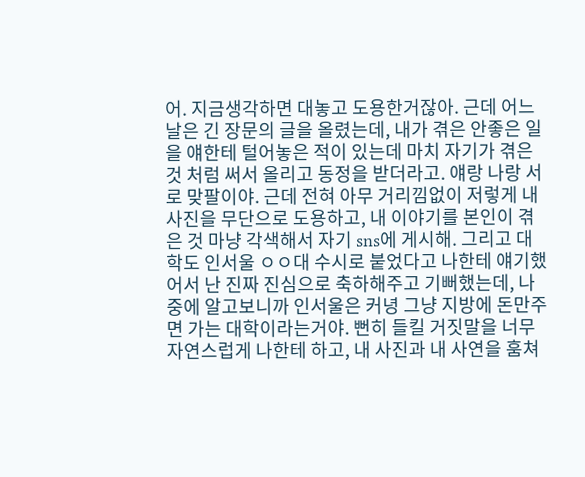어. 지금생각하면 대놓고 도용한거잖아. 근데 어느 날은 긴 장문의 글을 올렸는데, 내가 겪은 안좋은 일을 얘한테 털어놓은 적이 있는데 마치 자기가 겪은 것 처럼 써서 올리고 동정을 받더라고. 얘랑 나랑 서로 맞팔이야. 근데 전혀 아무 거리낌없이 저렇게 내 사진을 무단으로 도용하고, 내 이야기를 본인이 겪은 것 마냥 각색해서 자기 sns에 게시해. 그리고 대학도 인서울 ㅇㅇ대 수시로 붙었다고 나한테 얘기했어서 난 진짜 진심으로 축하해주고 기뻐했는데, 나중에 알고보니까 인서울은 커녕 그냥 지방에 돈만주면 가는 대학이라는거야. 뻔히 들킬 거짓말을 너무 자연스럽게 나한테 하고, 내 사진과 내 사연을 훔쳐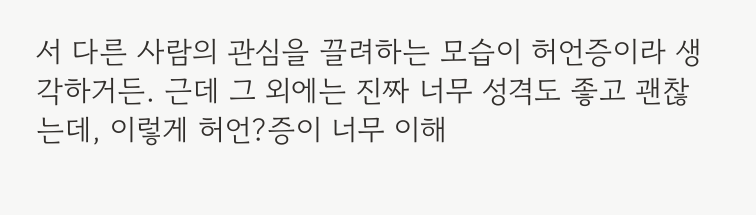서 다른 사람의 관심을 끌려하는 모습이 허언증이라 생각하거든. 근데 그 외에는 진짜 너무 성격도 좋고 괜찮는데, 이렇게 허언?증이 너무 이해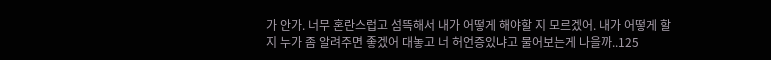가 안가. 너무 혼란스럽고 섬뜩해서 내가 어떻게 해야할 지 모르겠어. 내가 어떻게 할지 누가 좀 알려주면 좋겠어 대놓고 너 허언증있냐고 물어보는게 나을까..125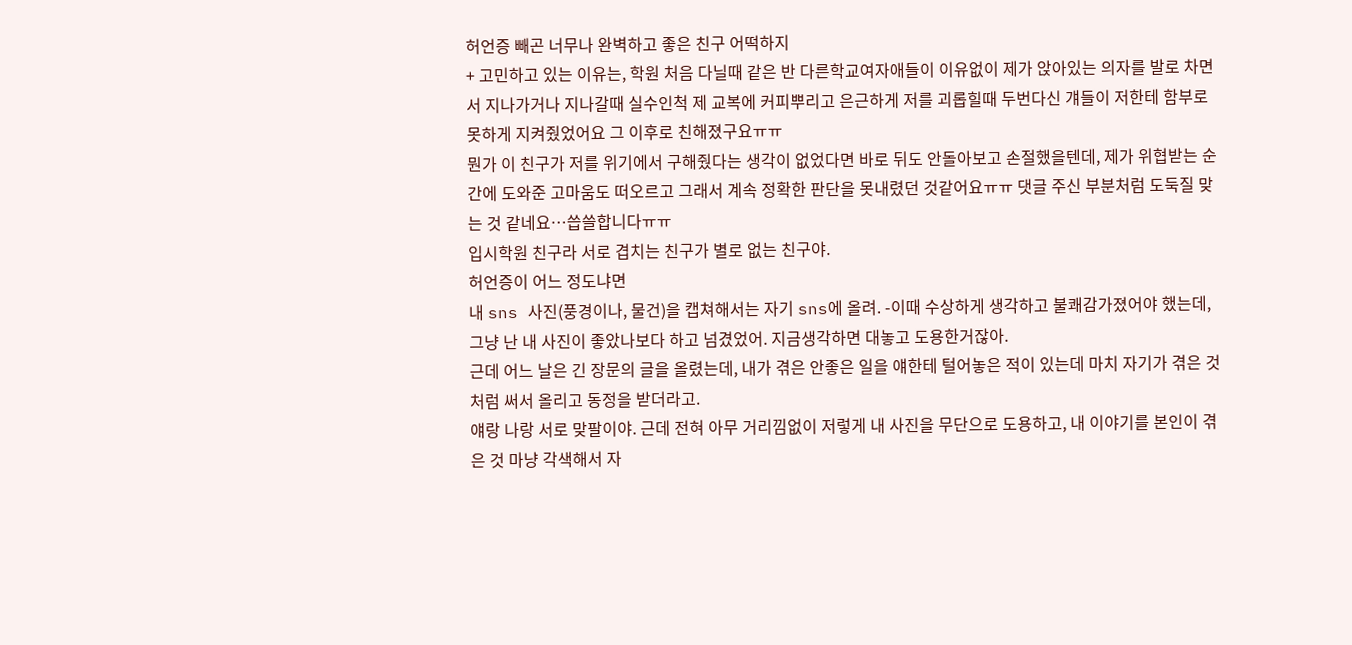허언증 빼곤 너무나 완벽하고 좋은 친구 어떡하지
+ 고민하고 있는 이유는, 학원 처음 다닐때 같은 반 다른학교여자애들이 이유없이 제가 앉아있는 의자를 발로 차면서 지나가거나 지나갈때 실수인척 제 교복에 커피뿌리고 은근하게 저를 괴롭힐때 두번다신 걔들이 저한테 함부로 못하게 지켜줬었어요 그 이후로 친해졌구요ㅠㅠ
뭔가 이 친구가 저를 위기에서 구해줬다는 생각이 없었다면 바로 뒤도 안돌아보고 손절했을텐데, 제가 위협받는 순간에 도와준 고마움도 떠오르고 그래서 계속 정확한 판단을 못내렸던 것같어요ㅠㅠ 댓글 주신 부분처럼 도둑질 맞는 것 같네요…씁쓸합니다ㅠㅠ
입시학원 친구라 서로 겹치는 친구가 별로 없는 친구야.
허언증이 어느 정도냐면
내 sns 사진(풍경이나, 물건)을 캡쳐해서는 자기 sns에 올려. -이때 수상하게 생각하고 불쾌감가졌어야 했는데, 그냥 난 내 사진이 좋았나보다 하고 넘겼었어. 지금생각하면 대놓고 도용한거잖아.
근데 어느 날은 긴 장문의 글을 올렸는데, 내가 겪은 안좋은 일을 얘한테 털어놓은 적이 있는데 마치 자기가 겪은 것 처럼 써서 올리고 동정을 받더라고.
얘랑 나랑 서로 맞팔이야. 근데 전혀 아무 거리낌없이 저렇게 내 사진을 무단으로 도용하고, 내 이야기를 본인이 겪은 것 마냥 각색해서 자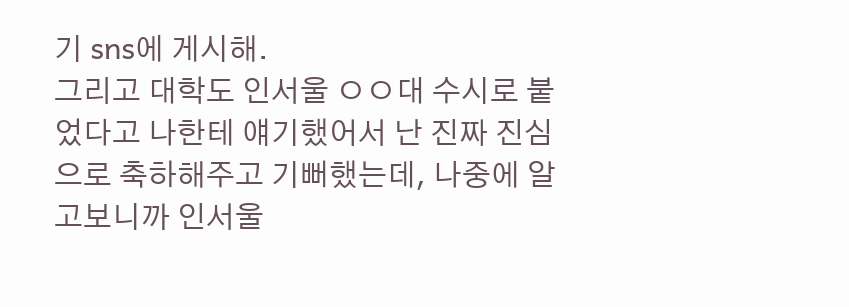기 sns에 게시해.
그리고 대학도 인서울 ㅇㅇ대 수시로 붙었다고 나한테 얘기했어서 난 진짜 진심으로 축하해주고 기뻐했는데, 나중에 알고보니까 인서울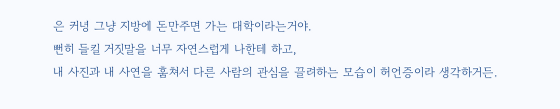은 커녕 그냥 지방에 돈만주면 가는 대학이라는거야.
뻔히 들킬 거짓말을 너무 자연스럽게 나한테 하고,
내 사진과 내 사연을 훔쳐서 다른 사람의 관심을 끌려하는 모습이 허언증이라 생각하거든.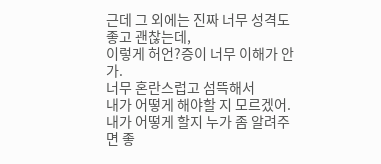근데 그 외에는 진짜 너무 성격도 좋고 괜찮는데,
이렇게 허언?증이 너무 이해가 안가.
너무 혼란스럽고 섬뜩해서
내가 어떻게 해야할 지 모르겠어.
내가 어떻게 할지 누가 좀 알려주면 좋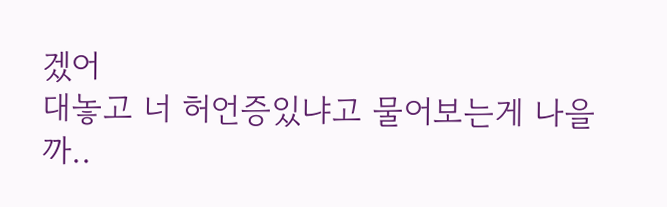겠어
대놓고 너 허언증있냐고 물어보는게 나을까..